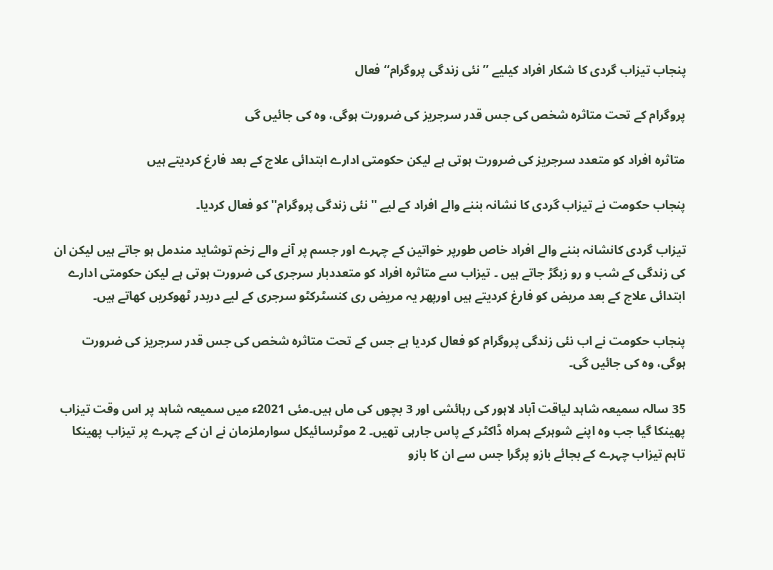پنجاب تیزاب گردی کا شکار افراد کیلیے ’’نئی زندگی پروگرام‘‘ فعال

پروگرام کے تحت متاثرہ شخص کی جس قدر سرجریز کی ضرورت ہوگی، وہ کی جائیں گی

متاثرہ افراد کو متعدد سرجریز کی ضرورت ہوتی ہے لیکن حکومتی ادارے ابتدائی علاج کے بعد فارغ کردیتے ہیں

پنجاب حکومت نے تیزاب گردی کا نشانہ بننے والے افراد کے لیے ''نئی زندگی پروگرام'' کو فعال کردیا۔

تیزاب گردی کانشانہ بننے والے افراد خاص طورپر خواتین کے چہرے اور جسم پر آنے والے زخم توشاید مندمل ہو جاتے ہیں لیکن ان کی زندگی کے شب و رو زبگڑ جاتے ہیں ۔ تیزاب سے متاثرہ افراد کو متعددبار سرجری کی ضرورت ہوتی ہے لیکن حکومتی ادارے ابتدائی علاج کے بعد مریض کو فارغ کردیتے ہیں اورپھر یہ مریض ری کنسٹرکٹو سرجری کے لیے دربدر ٹھوکریں کھاتے ہیں۔

پنجاب حکومت نے اب نئی زندگی پروگرام کو فعال کردیا ہے جس کے تحت متاثرہ شخص کی جس قدر سرجریز کی ضرورت ہوگی، وہ کی جائیں گی۔

35 سالہ سمیعہ شاہد لیاقت آباد لاہور کی رہائشی اور 3 بچوں کی ماں ہیں۔مئی 2021ء میں سمیعہ شاہد پر اس وقت تیزاب پھینکا گیا جب وہ اپنے شوہرکے ہمراہ ڈاکٹر کے پاس جارہی تھیں۔ 2 موٹرسائیکل سوارملزمان نے ان کے چہرے پر تیزاب پھینکا تاہم تیزاب چہرے کے بجائے بازو پرگرا جس سے ان کا بازو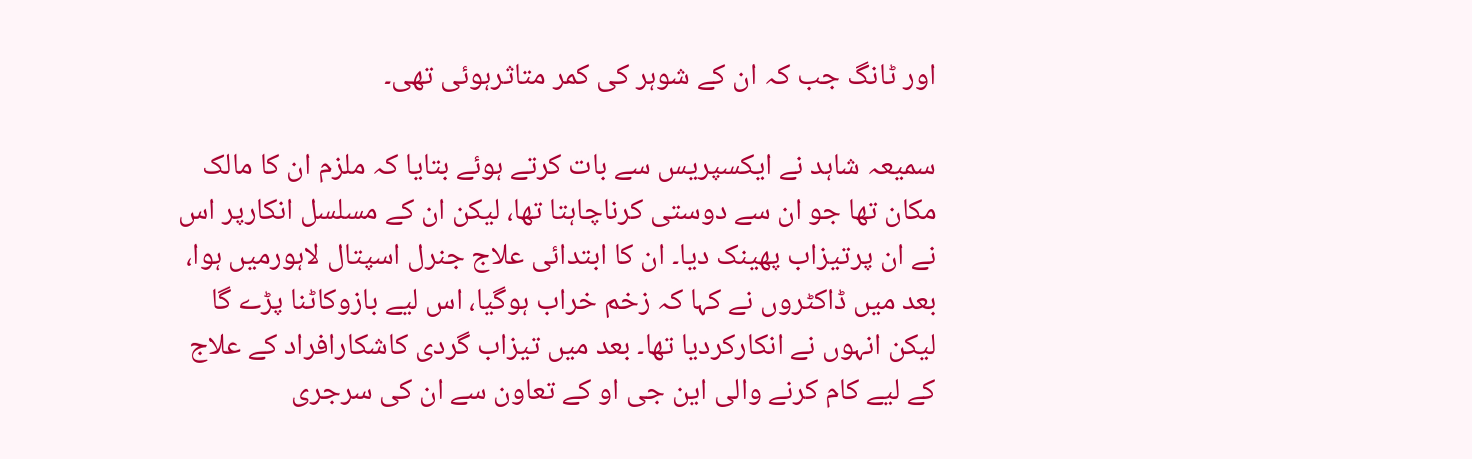اور ٹانگ جب کہ ان کے شوہر کی کمر متاثرہوئی تھی۔

سمیعہ شاہد نے ایکسپریس سے بات کرتے ہوئے بتایا کہ ملزم ان کا مالک مکان تھا جو ان سے دوستی کرناچاہتا تھا، لیکن ان کے مسلسل انکارپر اس نے ان پرتیزاب پھینک دیا۔ ان کا ابتدائی علاج جنرل اسپتال لاہورمیں ہوا، بعد میں ڈاکٹروں نے کہا کہ زخم خراب ہوگیا، اس لیے بازوکاٹنا پڑے گا لیکن انہوں نے انکارکردیا تھا۔ بعد میں تیزاب گردی کاشکارافراد کے علاج کے لیے کام کرنے والی این جی او کے تعاون سے ان کی سرجری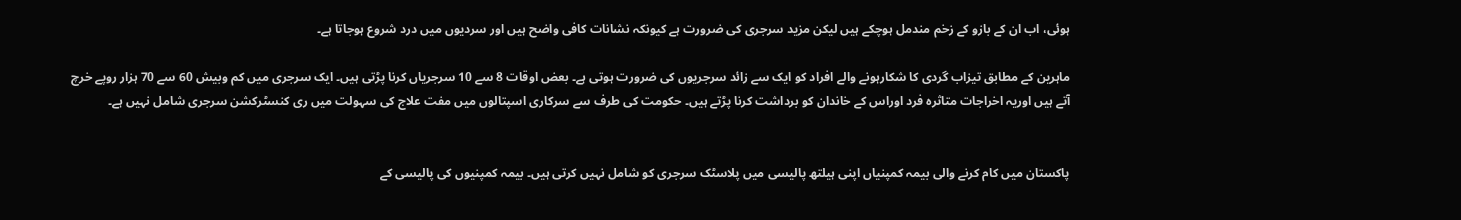ہوئی، اب ان کے بازو کے زخم مندمل ہوچکے ہیں لیکن مزید سرجری کی ضرورت ہے کیونکہ نشانات کافی واضح ہیں اور سردیوں میں درد شروع ہوجاتا ہے۔

ماہرین کے مطابق تیزاب گردی کا شکارہونے والے افراد کو ایک سے زائد سرجریوں کی ضرورت ہوتی ہے۔ بعض اوقات 8 سے 10 سرجریاں کرنا پڑتی ہیں۔ ایک سرجری میں کم وبیش 60 سے 70 ہزار روپے خرچ آتے ہیں اوریہ اخراجات متاثرہ فرد اوراس کے خاندان کو برداشت کرنا پڑتے ہیں۔ حکومت کی طرف سے سرکاری اسپتالوں میں مفت علاج کی سہولت میں ری کنسٹرکشن سرجری شامل نہیں ہے۔


پاکستان میں کام کرنے والی بیمہ کمپنیاں اپنی ہیلتھ پالیسی میں پلاسٹک سرجری کو شامل نہیں کرتی ہیں۔ بیمہ کمپنیوں کی پالیسی کے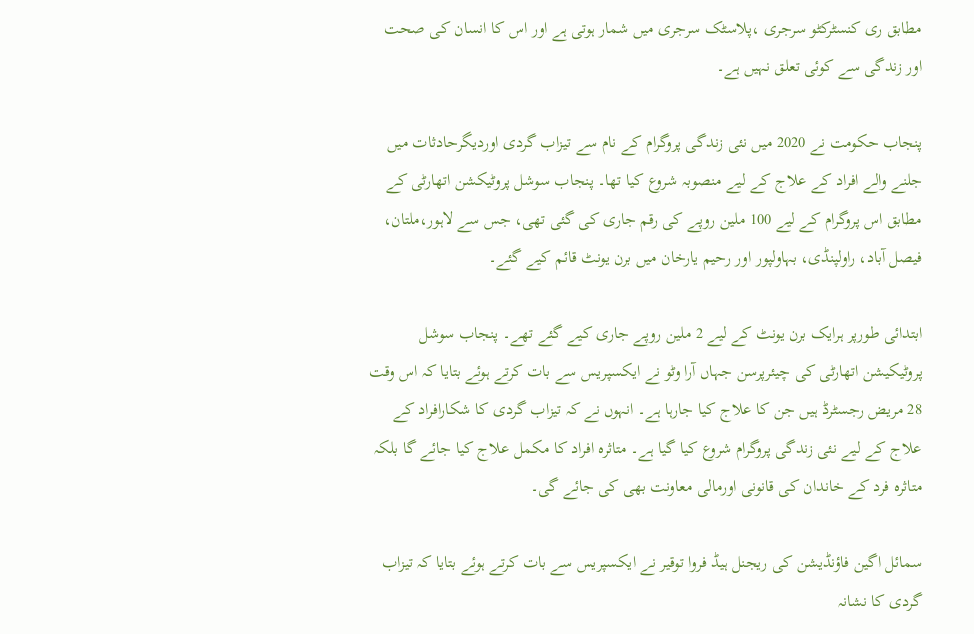مطابق ری کنسٹرکٹو سرجری ،پلاسٹک سرجری میں شمار ہوتی ہے اور اس کا انسان کی صحت اور زندگی سے کوئی تعلق نہیں ہے۔

پنجاب حکومت نے 2020 میں نئی زندگی پروگرام کے نام سے تیزاب گردی اوردیگرحادثات میں جلنے والے افراد کے علاج کے لیے منصوبہ شروع کیا تھا۔ پنجاب سوشل پروٹیکشن اتھارٹی کے مطابق اس پروگرام کے لیے 100 ملین روپے کی رقم جاری کی گئی تھی، جس سے لاہور،ملتان، فیصل آباد، راولپنڈی، بہاولپور اور رحیم یارخان میں برن یونٹ قائم کیے گئے۔

ابتدائی طورپر ہرایک برن یونٹ کے لیے 2 ملین روپے جاری کیے گئے تھے۔ پنجاب سوشل پروٹیکیشن اتھارٹی کی چیئرپرسن جہاں آرا وٹو نے ایکسپریس سے بات کرتے ہوئے بتایا کہ اس وقت 28 مریض رجسٹرڈ ہیں جن کا علاج کیا جارہا ہے۔ انہوں نے کہ تیزاب گردی کا شکارافراد کے علاج کے لیے نئی زندگی پروگرام شروع کیا گیا ہے۔ متاثرہ افراد کا مکمل علاج کیا جائے گا بلکہ متاثرہ فرد کے خاندان کی قانونی اورمالی معاونت بھی کی جائے گی۔

سمائل اگین فاؤنڈیشن کی ریجنل ہیڈ فروا توقیر نے ایکسپریس سے بات کرتے ہوئے بتایا کہ تیزاب گردی کا نشانہ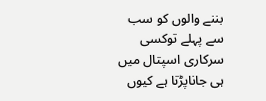بننے والوں کو سب سے پہلے توکسی سرکاری اسپتال میں ہی جاناپڑتا ہے کیوں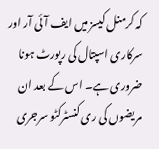کہ کرمنل کیسز میں ایف آئی آر اور سرکاری اسپتال کی رپورٹ ہونا ضروری ہے۔ اس کے بعد ان مریضوں کی ری کنسٹرکٹو سرجری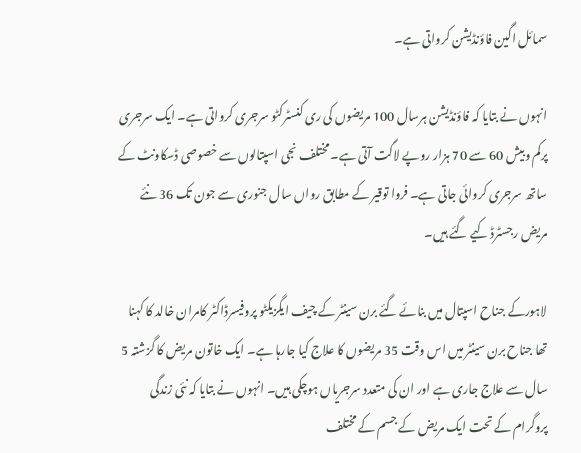سمائل اگین فاؤنڈیشن کرواتی ہے۔

انہوں نے بتایا کہ فاؤنڈیشن ہرسال 100 مریضوں کی ری کنسٹرکٹو سرجری کرواتی ہے۔ ایک سرجری پرکم وبیش 60 سے 70 ہزار روپے لاگت آتی ہے۔ مختلف نجی اسپتالوں سے خصوصی ڈسکاونٹ کے ساتھ سرجری کروائی جاتی ہے۔ فروا توقیر کے مطابق رواں سال جنوری سے جون تک 36 نئے مریض رجسٹرڈ کیے گئے ہیں۔

لاہورکے جناح اسپتال میں بنائے گئے برن سینٹر کے چیف ایگزیکٹو پروفیسرڈاکٹر کامران خالد کا کہنا تھا جناح برن سینٹر میں اس وقت 35 مریضوں کا علاج کیا جارہا ہے۔ ایک خاتون مریض کا گزشتہ 5 سال سے علاج جاری ہے اور ان کی متعدد سرجریاں ہوچکی ہیں۔ انہوں نے بتایا کہ نئی زندگی پروگرام کے تحت ایک مریض کے جسم کے مختلف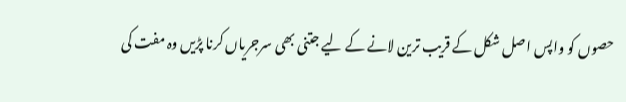حصوں کو واپس اصل شکل کے قریب ترین لانے کے لیے جتنی بھی سرجریاں کرنا پڑیں وہ مفت کی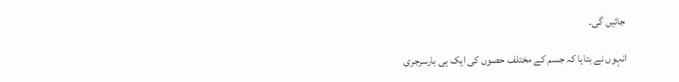جائیں گی۔

انہوں نے بتایا کہ جسم کے مختلف حصوں کی ایک ہی بارسرجری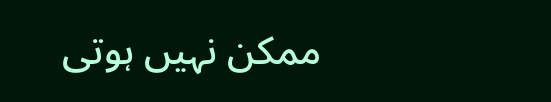ممکن نہیں ہوتی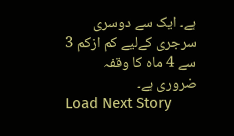ہے۔ ایک سے دوسری سرجری کےلیے کم ازکم 3 سے 4 ماہ کا وقفہ ضروری ہے۔
Load Next Story